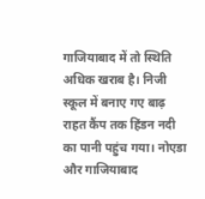गाजियाबाद में तो स्थिति अधिक खराब है। निजी स्कूल में बनाए गए बाढ़ राहत कैंप तक हिंडन नदी का पानी पहुंच गया। नोएडा और गाजियाबाद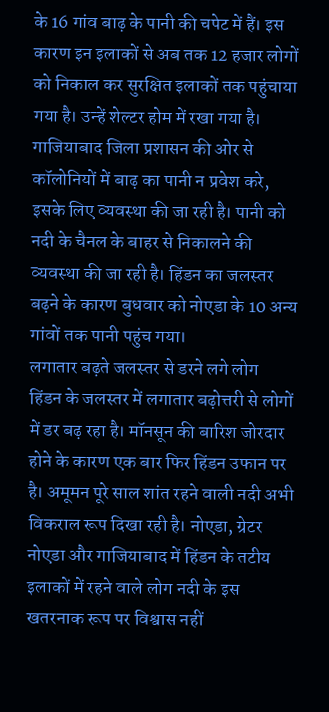के 16 गांव बाढ़ के पानी की चपेट में हैं। इस कारण इन इलाकों से अब तक 12 हजार लोगों को निकाल कर सुरक्षित इलाकों तक पहुंचाया गया है। उन्हें शेल्टर होम में रखा गया है। गाजियाबाद जिला प्रशासन की ओर से कॉलोनियों में बाढ़ का पानी न प्रवेश करे, इसके लिए व्यवस्था की जा रही है। पानी को नदी के चैनल के बाहर से निकालने की व्यवस्था की जा रही है। हिंडन का जलस्तर बढ़ने के कारण बुधवार को नोएडा के 10 अन्य गांवों तक पानी पहुंच गया।
लगातार बढ़ते जलस्तर से डरने लगे लोग
हिंडन के जलस्तर में लगातार बढ़ोत्तरी से लोगों में डर बढ़ रहा है। मॉनसून की बारिश जोरदार होने के कारण एक बार फिर हिंडन उफान पर है। अमूमन पूरे साल शांत रहने वाली नदी अभी विकराल रूप दिखा रही है। नोएडा, ग्रेटर नोएडा और गाजियाबाद में हिंडन के तटीय इलाकों में रहने वाले लोग नदी के इस खतरनाक रूप पर विश्वास नहीं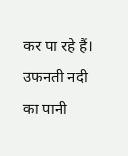कर पा रहे हैं। उफनती नदी का पानी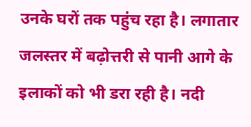उनके घरों तक पहुंच रहा है। लगातार जलस्तर में बढ़ोत्तरी से पानी आगे के इलाकों को भी डरा रही है। नदी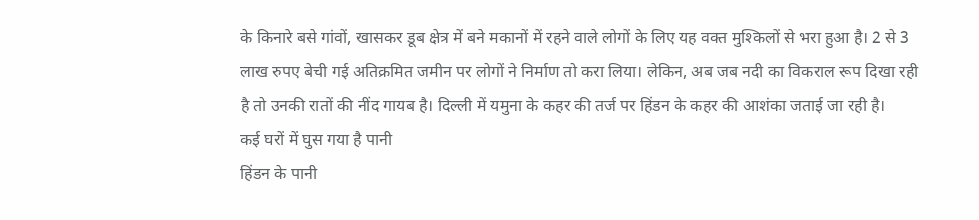के किनारे बसे गांवों, खासकर डूब क्षेत्र में बने मकानों में रहने वाले लोगों के लिए यह वक्त मुश्किलों से भरा हुआ है। 2 से 3 लाख रुपए बेची गई अतिक्रमित जमीन पर लोगों ने निर्माण तो करा लिया। लेकिन, अब जब नदी का विकराल रूप दिखा रही है तो उनकी रातों की नींद गायब है। दिल्ली में यमुना के कहर की तर्ज पर हिंडन के कहर की आशंका जताई जा रही है।
कई घरों में घुस गया है पानी
हिंडन के पानी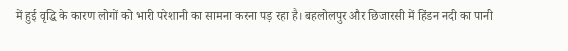में हुई वृद्धि के कारण लोगों को भारी परेशानी का सामना करना पड़ रहा है। बहलोलपुर और छिजारसी में हिंडन नदी का पानी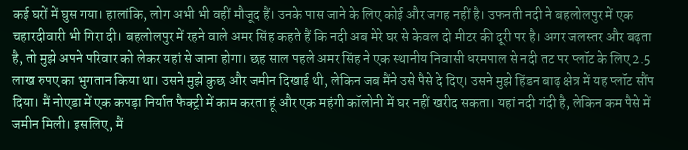कई घरों में घुस गया। हालांकि, लोग अभी भी वहीं मौजूद हैं। उनके पास जाने के लिए कोई और जगह नहीं है। उफनती नदी ने बहलोलपुर में एक चहारदीवारी भी गिरा दी। बहलोलपुर में रहने वाले अमर सिंह कहते हैं कि नदी अब मेरे घर से केवल दो मीटर की दूरी पर है। अगर जलस्तर और बढ़ता है, तो मुझे अपने परिवार को लेकर यहां से जाना होगा। छह साल पहले अमर सिंह ने एक स्थानीय निवासी धरमपाल से नदी तट पर प्लॉट के लिए 2.5 लाख रुपए का भुगतान किया था। उसने मुझे कुछ और जमीन दिखाई थी, लेकिन जब मैंने उसे पैसे दे दिए। उसने मुझे हिंडन बाढ़ क्षेत्र में यह प्लॉट सौंप दिया। मैं नोएडा में एक कपड़ा निर्यात फैक्ट्री में काम करता हूं और एक महंगी कॉलोनी में घर नहीं खरीद सकता। यहां नदी गंदी है, लेकिन कम पैसे में जमीन मिली। इसलिए, मैं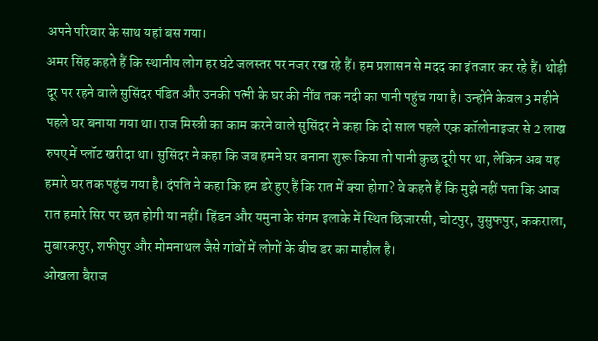अपने परिवार के साथ यहां बस गया।
अमर सिंह कहते हैं कि स्थानीय लोग हर घंटे जलस्तर पर नजर रख रहे हैं। हम प्रशासन से मदद का इंतजार कर रहे हैं। थोड़ी दूर पर रहने वाले सुसिंदर पंडित और उनकी पत्नी के घर की नींव तक नदी का पानी पहुंच गया है। उन्होंने केवल 3 महीने पहले घर बनाया गया था। राज मिस्त्री का काम करने वाले सुसिंदर ने कहा कि दो साल पहले एक कॉलोनाइजर से 2 लाख रुपए में प्लॉट खरीदा था। सुसिंदर ने कहा कि जब हमने घर बनाना शुरू किया तो पानी कुछ दूरी पर था, लेकिन अब यह हमारे घर तक पहुंच गया है। दंपति ने कहा कि हम डरे हुए हैं कि रात में क्या होगा? वे कहते हैं कि मुझे नहीं पता कि आज रात हमारे सिर पर छत होगी या नहीं। हिंडन और यमुना के संगम इलाके में स्थित छिजारसी, चोटपुर, युसुफपुर, ककराला, मुबारकपुर, शफीपुर और मोमनाथल जैसे गांवों में लोगों के बीच डर का माहौल है।
ओखला बैराज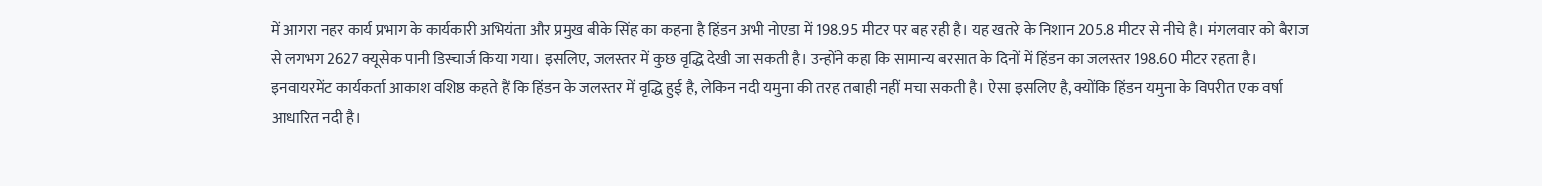में आगरा नहर कार्य प्रभाग के कार्यकारी अभियंता और प्रमुख बीके सिंह का कहना है हिंडन अभी नोएडा में 198.95 मीटर पर बह रही है। यह खतरे के निशान 205.8 मीटर से नीचे है। मंगलवार को बैराज से लगभग 2627 क्यूसेक पानी डिस्चार्ज किया गया। इसलिए, जलस्तर में कुछ वृद्धि देखी जा सकती है। उन्होंने कहा कि सामान्य बरसात के दिनों में हिंडन का जलस्तर 198.60 मीटर रहता है। इनवायरमेंट कार्यकर्ता आकाश वशिष्ठ कहते हैं कि हिंडन के जलस्तर में वृद्धि हुई है, लेकिन नदी यमुना की तरह तबाही नहीं मचा सकती है। ऐसा इसलिए है, क्योंकि हिंडन यमुना के विपरीत एक वर्षा आधारित नदी है।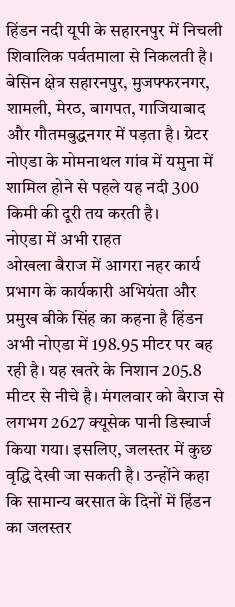हिंडन नदी यूपी के सहारनपुर में निचली शिवालिक पर्वतमाला से निकलती है। बेसिन क्षेत्र सहारनपुर, मुजफ्फरनगर, शामली, मेरठ, बागपत, गाजियाबाद और गौतमबुद्धनगर में पड़ता है। ग्रेटर नोएडा के मोमनाथल गांव में यमुना में शामिल होने से पहले यह नदी 300 किमी की दूरी तय करती है।
नोएडा में अभी राहत
ओखला बैराज में आगरा नहर कार्य प्रभाग के कार्यकारी अभियंता और प्रमुख बीके सिंह का कहना है हिंडन अभी नोएडा में 198.95 मीटर पर बह रही है। यह खतरे के निशान 205.8 मीटर से नीचे है। मंगलवार को बैराज से लगभग 2627 क्यूसेक पानी डिस्चार्ज किया गया। इसलिए, जलस्तर में कुछ वृद्धि देखी जा सकती है। उन्होंने कहा कि सामान्य बरसात के दिनों में हिंडन का जलस्तर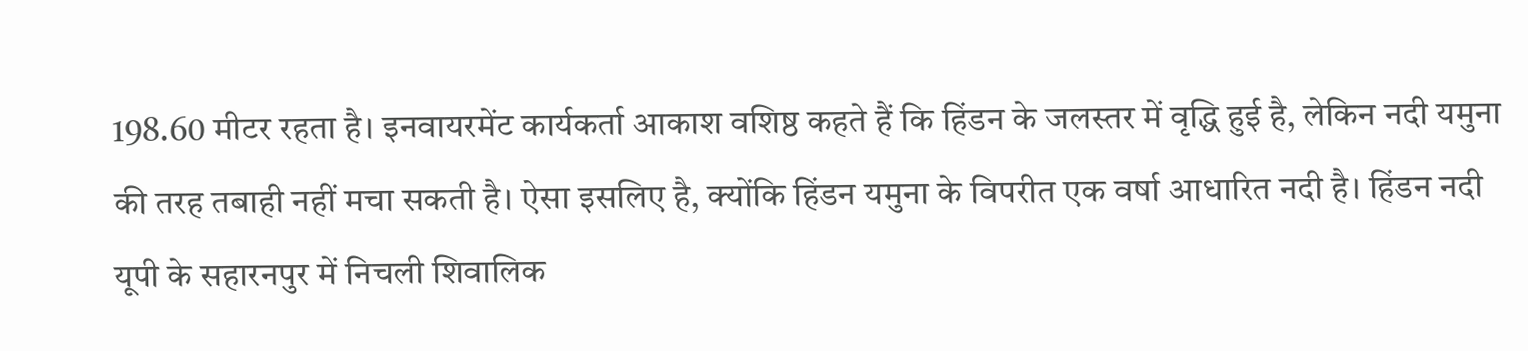198.60 मीटर रहता है। इनवायरमेंट कार्यकर्ता आकाश वशिष्ठ कहते हैं कि हिंडन के जलस्तर में वृद्धि हुई है, लेकिन नदी यमुना की तरह तबाही नहीं मचा सकती है। ऐसा इसलिए है, क्योंकि हिंडन यमुना के विपरीत एक वर्षा आधारित नदी है। हिंडन नदी यूपी के सहारनपुर में निचली शिवालिक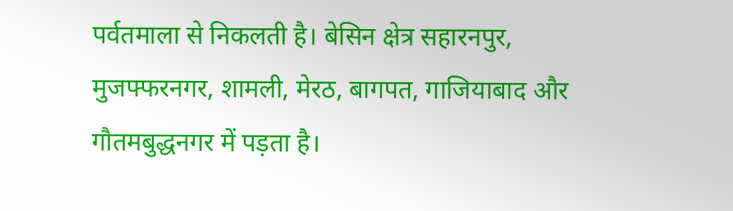पर्वतमाला से निकलती है। बेसिन क्षेत्र सहारनपुर, मुजफ्फरनगर, शामली, मेरठ, बागपत, गाजियाबाद और गौतमबुद्धनगर में पड़ता है।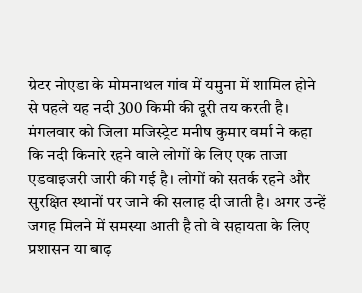ग्रेटर नोएडा के मोमनाथल गांव में यमुना में शामिल होने से पहले यह नदी 300 किमी की दूरी तय करती है।
मंगलवार को जिला मजिस्ट्रेट मनीष कुमार वर्मा ने कहा कि नदी किनारे रहने वाले लोगों के लिए एक ताजा एडवाइजरी जारी की गई है। लोगों को सतर्क रहने और सुरक्षित स्थानों पर जाने की सलाह दी जाती है। अगर उन्हें जगह मिलने में समस्या आती है तो वे सहायता के लिए प्रशासन या बाढ़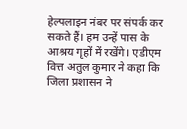हेल्पलाइन नंबर पर संपर्क कर सकते हैं। हम उन्हें पास के आश्रय गृहों में रखेंगे। एडीएम वित्त अतुल कुमार ने कहा कि जिला प्रशासन ने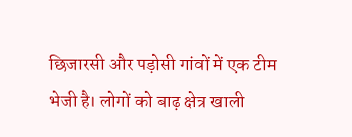छिजारसी और पड़ोसी गांवों में एक टीम भेजी है। लोगों को बाढ़ क्षेत्र खाली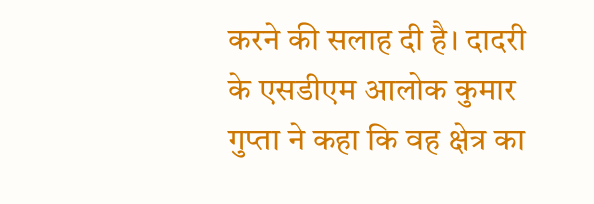करने की सलाह दी है। दादरी के एसडीएम आलोक कुमार गुप्ता ने कहा कि वह क्षेत्र का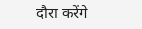दौरा करेंगे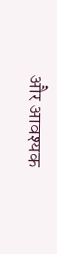और आवश्यक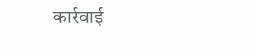कार्रवाई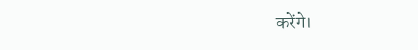करेंगे।